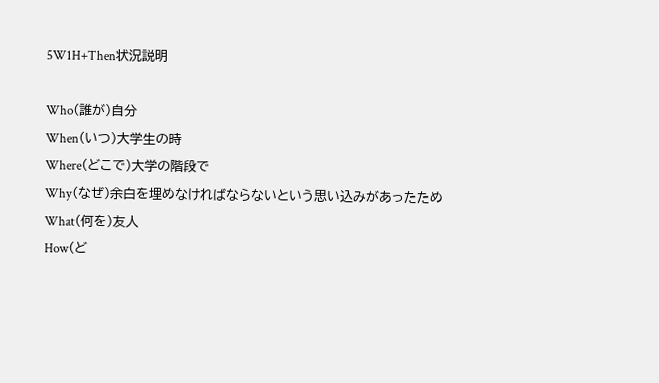5W1H+Then状況説明

Who(誰が)自分
When(いつ)大学生の時
Where(どこで)大学の階段で
Why(なぜ)余白を埋めなければならないという思い込みがあったため
What(何を)友人
How(ど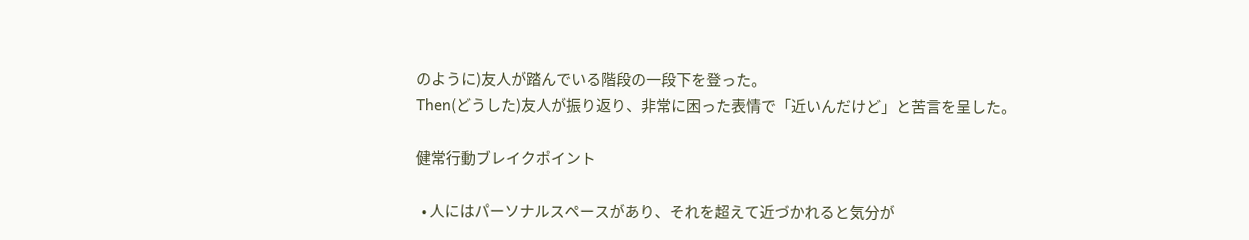のように)友人が踏んでいる階段の一段下を登った。
Then(どうした)友人が振り返り、非常に困った表情で「近いんだけど」と苦言を呈した。

健常行動ブレイクポイント

  • 人にはパーソナルスペースがあり、それを超えて近づかれると気分が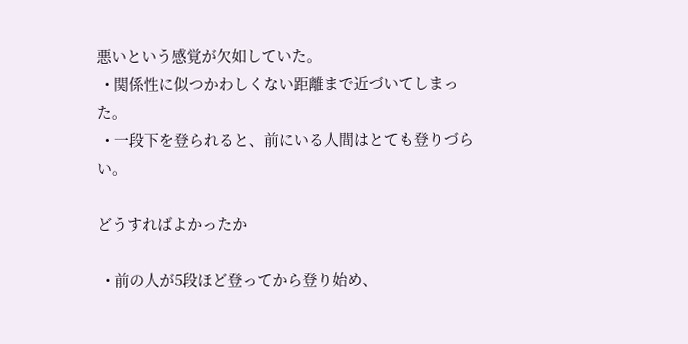悪いという感覚が欠如していた。
  • 関係性に似つかわしくない距離まで近づいてしまった。
  • 一段下を登られると、前にいる人間はとても登りづらい。

どうすればよかったか

  • 前の人が5段ほど登ってから登り始め、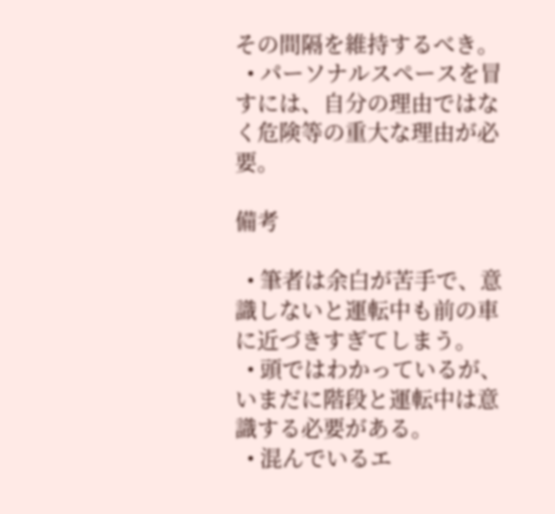その間隔を維持するべき。
  • パーソナルスペースを冒すには、自分の理由ではなく危険等の重大な理由が必要。

備考

  • 筆者は余白が苦手で、意識しないと運転中も前の車に近づきすぎてしまう。
  • 頭ではわかっているが、いまだに階段と運転中は意識する必要がある。
  • 混んでいるエ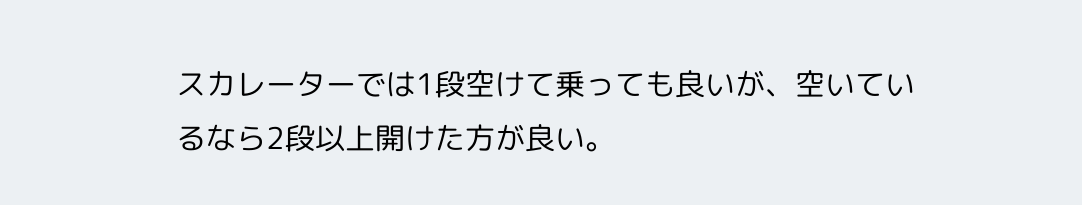スカレーターでは1段空けて乗っても良いが、空いているなら2段以上開けた方が良い。